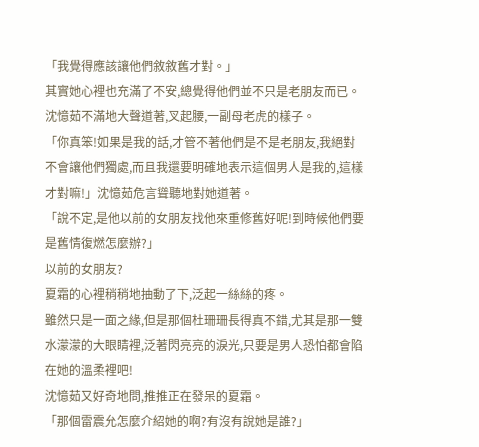「我覺得應該讓他們敘敘舊才對。」
其實她心裡也充滿了不安,總覺得他們並不只是老朋友而已。
沈憶茹不滿地大聲道著,叉起腰,一副母老虎的樣子。
「你真笨!如果是我的話,才管不著他們是不是老朋友,我絕對不會讓他們獨處,而且我還要明確地表示這個男人是我的,這樣才對嘛!」沈憶茹危言聳聽地對她道著。
「說不定,是他以前的女朋友找他來重修舊好呢!到時候他們要是舊情復燃怎麼辦?」
以前的女朋友?
夏霜的心裡稍稍地抽動了下,泛起一絲絲的疼。
雖然只是一面之緣,但是那個杜珊珊長得真不錯,尤其是那一雙水濛濛的大眼睛裡,泛著閃亮亮的淚光,只要是男人恐怕都會陷在她的溫柔裡吧!
沈憶茹又好奇地問,推推正在發呆的夏霜。
「那個雷震允怎麼介紹她的啊?有沒有說她是誰?」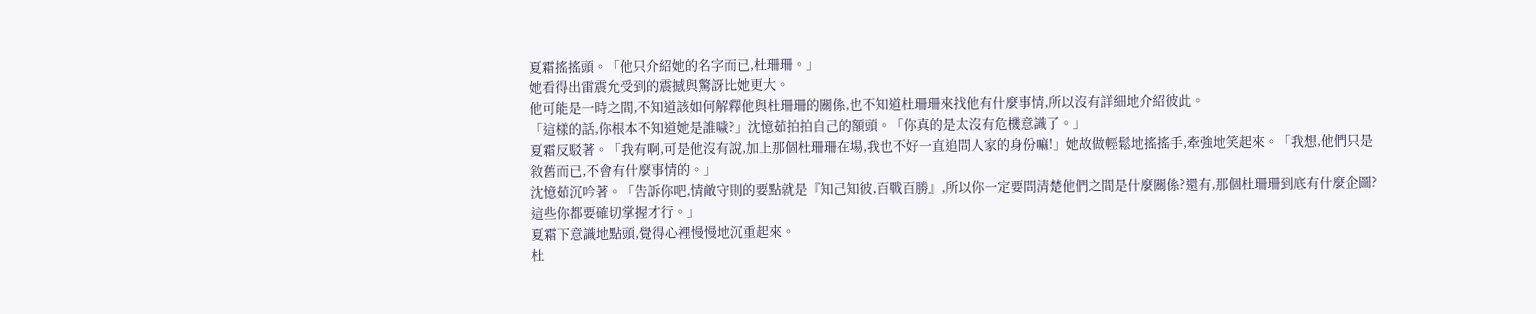夏霜搖搖頭。「他只介紹她的名字而已,杜珊珊。」
她看得出雷震允受到的震撼與驚訝比她更大。
他可能是一時之間,不知道該如何解釋他與杜珊珊的關係,也不知道杜珊珊來找他有什麼事情,所以沒有詳細地介紹彼此。
「這樣的話,你根本不知道她是誰噦?」沈憶茹拍拍自己的額頭。「你真的是太沒有危機意識了。」
夏霜反駁著。「我有啊,可是他沒有說,加上那個杜珊珊在場,我也不好一直追問人家的身份嘛!」她故做輕鬆地搖搖手,牽強地笑起來。「我想,他們只是敘舊而已,不會有什麼事情的。」
沈憶茹沉吟著。「告訴你吧,情敵守則的要點就是『知己知彼,百戰百勝』,所以你一定要問清楚他們之間是什麼關係?還有,那個杜珊珊到底有什麼企圖?這些你都要確切掌握才行。」
夏霜下意識地點頭,覺得心裡慢慢地沉重起來。
杜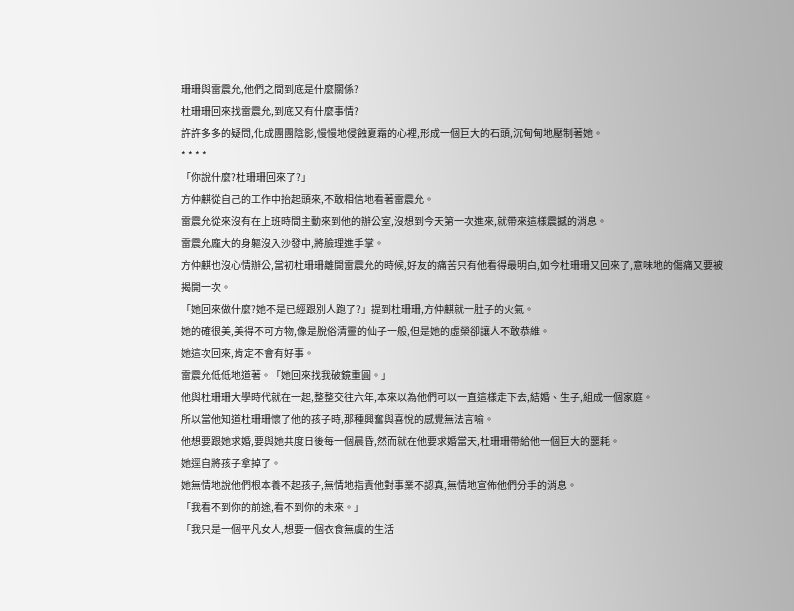珊珊與雷震允,他們之間到底是什麼關係?
杜珊珊回來找雷震允,到底又有什麼事情?
許許多多的疑問,化成團團陰影,慢慢地侵蝕夏霜的心裡,形成一個巨大的石頭,沉甸甸地壓制著她。
* * * *
「你說什麼?杜珊珊回來了?」
方仲麒從自己的工作中抬起頭來,不敢相信地看著雷震允。
雷震允從來沒有在上班時間主動來到他的辦公室,沒想到今天第一次進來,就帶來這樣震撼的消息。
雷震允龐大的身軀沒入沙發中,將臉理進手掌。
方仲麒也沒心情辦公,當初杜珊珊離開雷震允的時候,好友的痛苦只有他看得最明白,如今杜珊珊又回來了,意味地的傷痛又要被揭開一次。
「她回來做什麼?她不是已經跟別人跑了?」提到杜珊珊,方仲麒就一肚子的火氣。
她的確很美,美得不可方物,像是脫俗清靈的仙子一般,但是她的虛榮卻讓人不敢恭維。
她這次回來,肯定不會有好事。
雷震允低低地道著。「她回來找我破鏡重圓。」
他與杜珊珊大學時代就在一起,整整交往六年,本來以為他們可以一直這樣走下去,結婚、生子,組成一個家庭。
所以當他知道杜珊珊懷了他的孩子時,那種興奮與喜悅的感覺無法言喻。
他想要跟她求婚,要與她共度日後每一個晨昏,然而就在他要求婚當天,杜珊珊帶給他一個巨大的噩耗。
她逕自將孩子拿掉了。
她無情地說他們根本養不起孩子,無情地指責他對事業不認真,無情地宣佈他們分手的消息。
「我看不到你的前途,看不到你的未來。」
「我只是一個平凡女人,想要一個衣食無虞的生活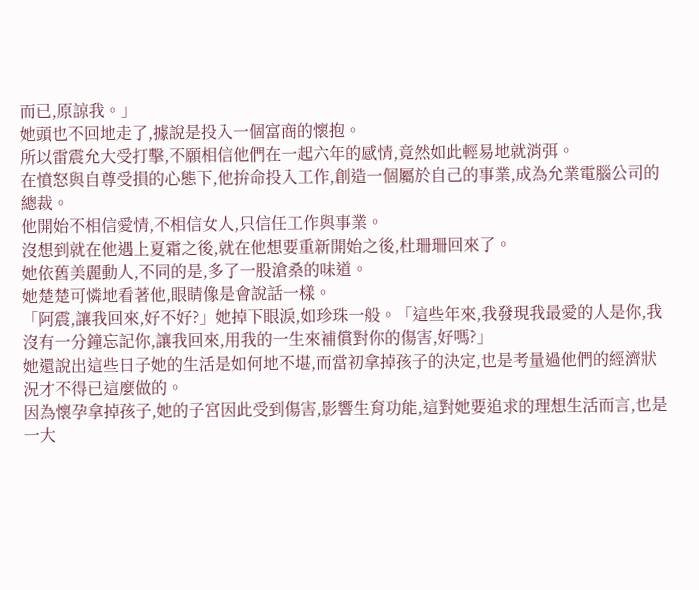而已,原諒我。」
她頭也不回地走了,據說是投入一個富商的懷抱。
所以雷震允大受打擊,不願相信他們在一起六年的感情,竟然如此輕易地就消弭。
在憤怒與自尊受損的心態下,他拚命投入工作,創造一個屬於自己的事業,成為允業電腦公司的總裁。
他開始不相信愛情,不相信女人,只信任工作與事業。
沒想到就在他遇上夏霜之後,就在他想要重新開始之後,杜珊珊回來了。
她依舊美麗動人,不同的是,多了一股滄桑的味道。
她楚楚可憐地看著他,眼睛像是會說話一樣。
「阿震,讓我回來,好不好?」她掉下眼淚,如珍珠一般。「這些年來,我發現我最愛的人是你,我沒有一分鐘忘記你,讓我回來,用我的一生來補償對你的傷害,好嗎?」
她還說出這些日子她的生活是如何地不堪,而當初拿掉孩子的決定,也是考量過他們的經濟狀況才不得已這麼做的。
因為懷孕拿掉孩子,她的子宮因此受到傷害,影響生育功能,這對她要追求的理想生活而言,也是一大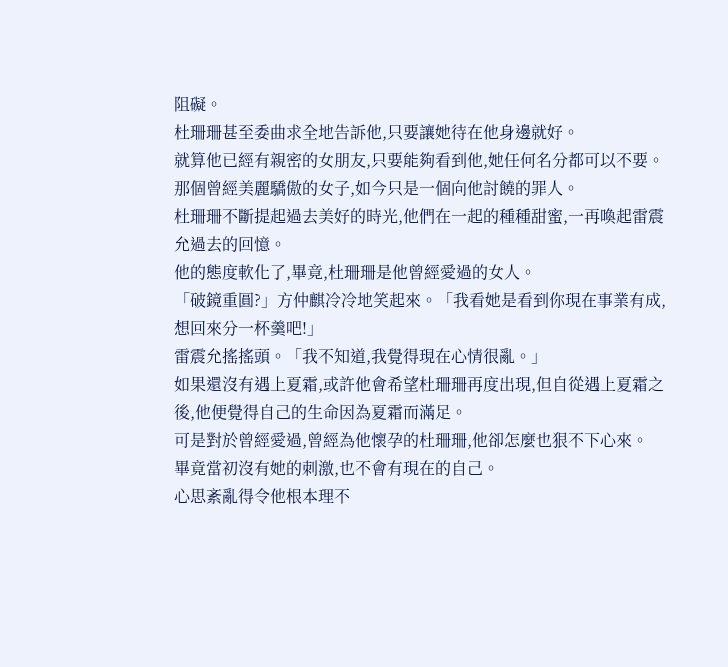阻礙。
杜珊珊甚至委曲求全地告訴他,只要讓她待在他身邊就好。
就算他已經有親密的女朋友,只要能夠看到他,她任何名分都可以不要。
那個曾經美麗驕傲的女子,如今只是一個向他討饒的罪人。
杜珊珊不斷提起過去美好的時光,他們在一起的種種甜蜜,一再喚起雷震允過去的回憶。
他的態度軟化了,畢竟,杜珊珊是他曾經愛過的女人。
「破鏡重圓?」方仲麒冷冷地笑起來。「我看她是看到你現在事業有成,想回來分一杯羹吧!」
雷震允搖搖頭。「我不知道,我覺得現在心情很亂。」
如果還沒有遇上夏霜,或許他會希望杜珊珊再度出現,但自從遇上夏霜之後,他便覺得自己的生命因為夏霜而滿足。
可是對於曾經愛過,曾經為他懷孕的杜珊珊,他卻怎麼也狠不下心來。
畢竟當初沒有她的刺激,也不會有現在的自己。
心思紊亂得令他根本理不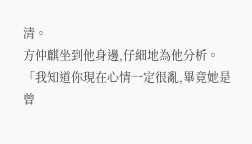清。
方仲麒坐到他身邊,仔細地為他分析。
「我知道你現在心情一定很亂,畢竟她是曾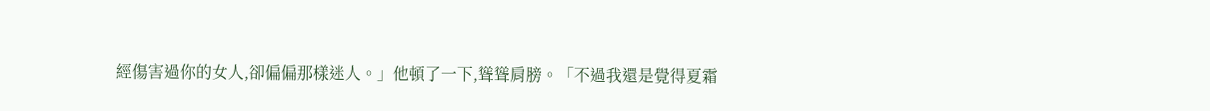經傷害過你的女人,卻偏偏那樣迷人。」他頓了一下,聳聳肩膀。「不過我還是覺得夏霜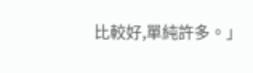比較好,單純許多。」